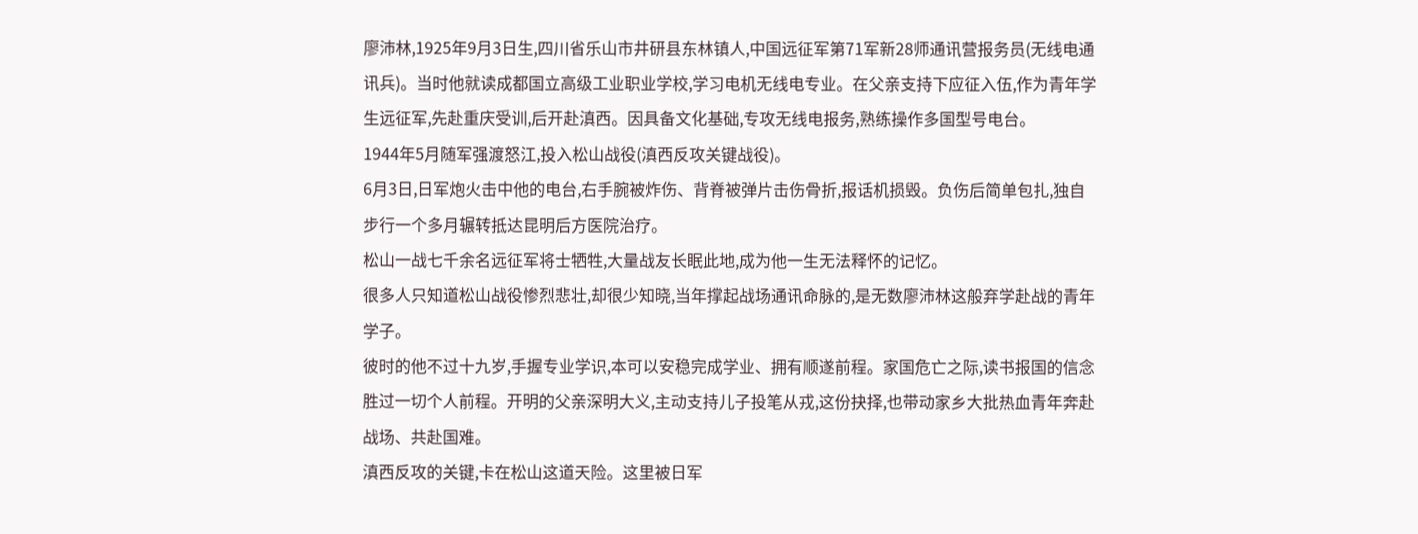廖沛林,1925年9月3日生,四川省乐山市井研县东林镇人,中国远征军第71军新28师通讯营报务员(无线电通讯兵)。当时他就读成都国立高级工业职业学校,学习电机无线电专业。在父亲支持下应征入伍,作为青年学生远征军,先赴重庆受训,后开赴滇西。因具备文化基础,专攻无线电报务,熟练操作多国型号电台。
1944年5月随军强渡怒江,投入松山战役(滇西反攻关键战役)。
6月3日,日军炮火击中他的电台,右手腕被炸伤、背脊被弹片击伤骨折,报话机损毁。负伤后简单包扎,独自步行一个多月辗转抵达昆明后方医院治疗。
松山一战七千余名远征军将士牺牲,大量战友长眠此地,成为他一生无法释怀的记忆。
很多人只知道松山战役惨烈悲壮,却很少知晓,当年撑起战场通讯命脉的,是无数廖沛林这般弃学赴战的青年学子。
彼时的他不过十九岁,手握专业学识,本可以安稳完成学业、拥有顺遂前程。家国危亡之际,读书报国的信念胜过一切个人前程。开明的父亲深明大义,主动支持儿子投笔从戎,这份抉择,也带动家乡大批热血青年奔赴战场、共赴国难。
滇西反攻的关键,卡在松山这道天险。这里被日军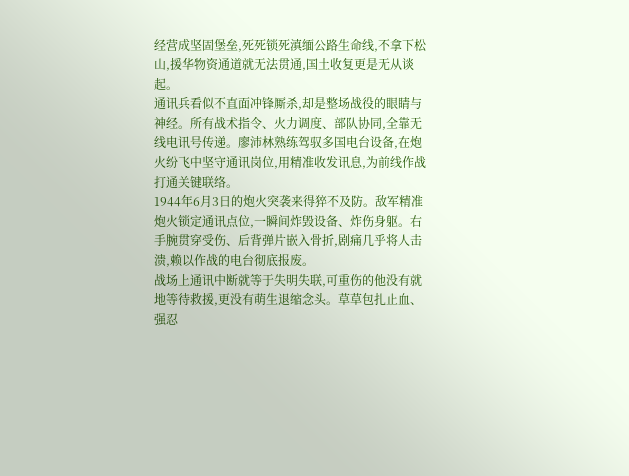经营成坚固堡垒,死死锁死滇缅公路生命线,不拿下松山,援华物资通道就无法贯通,国土收复更是无从谈起。
通讯兵看似不直面冲锋厮杀,却是整场战役的眼睛与神经。所有战术指令、火力调度、部队协同,全靠无线电讯号传递。廖沛林熟练驾驭多国电台设备,在炮火纷飞中坚守通讯岗位,用精准收发讯息,为前线作战打通关键联络。
1944年6月3日的炮火突袭来得猝不及防。敌军精准炮火锁定通讯点位,一瞬间炸毁设备、炸伤身躯。右手腕贯穿受伤、后背弹片嵌入骨折,剧痛几乎将人击溃,赖以作战的电台彻底报废。
战场上通讯中断就等于失明失联,可重伤的他没有就地等待救援,更没有萌生退缩念头。草草包扎止血、强忍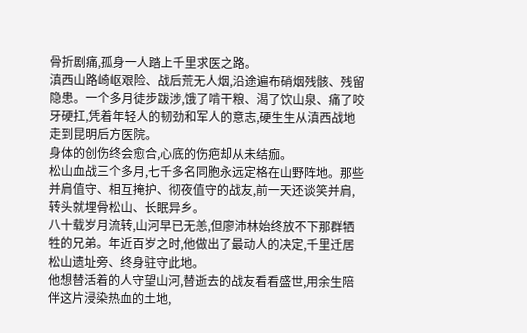骨折剧痛,孤身一人踏上千里求医之路。
滇西山路崎岖艰险、战后荒无人烟,沿途遍布硝烟残骸、残留隐患。一个多月徒步跋涉,饿了啃干粮、渴了饮山泉、痛了咬牙硬扛,凭着年轻人的韧劲和军人的意志,硬生生从滇西战地走到昆明后方医院。
身体的创伤终会愈合,心底的伤疤却从未结痂。
松山血战三个多月,七千多名同胞永远定格在山野阵地。那些并肩值守、相互掩护、彻夜值守的战友,前一天还谈笑并肩,转头就埋骨松山、长眠异乡。
八十载岁月流转,山河早已无恙,但廖沛林始终放不下那群牺牲的兄弟。年近百岁之时,他做出了最动人的决定,千里迁居松山遗址旁、终身驻守此地。
他想替活着的人守望山河,替逝去的战友看看盛世,用余生陪伴这片浸染热血的土地,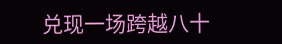兑现一场跨越八十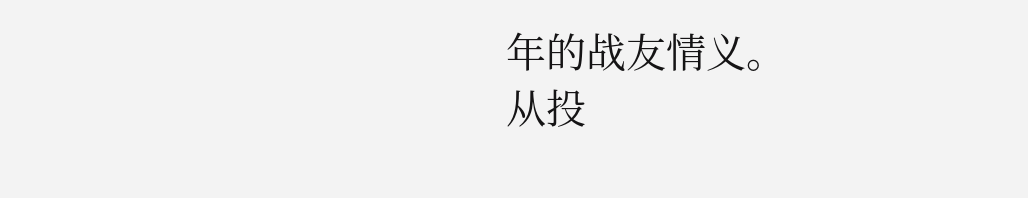年的战友情义。
从投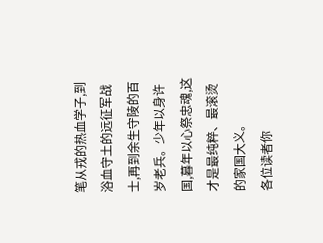笔从戎的热血学子,到浴血守土的远征军战士,再到余生守陵的百岁老兵。少年以身许国,暮年以心祭忠魂,这才是最纯粹、最滚烫的家国大义。
各位读者你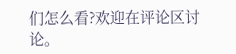们怎么看?欢迎在评论区讨论。